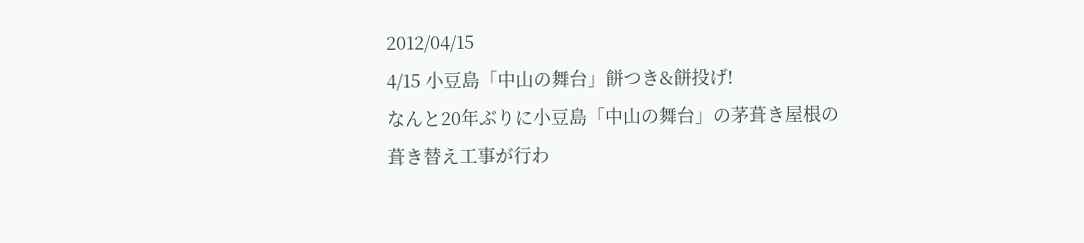2012/04/15
4/15 小豆島「中山の舞台」餅つき&餅投げ!
なんと20年ぶりに小豆島「中山の舞台」の茅葺き屋根の葺き替え工事が行わ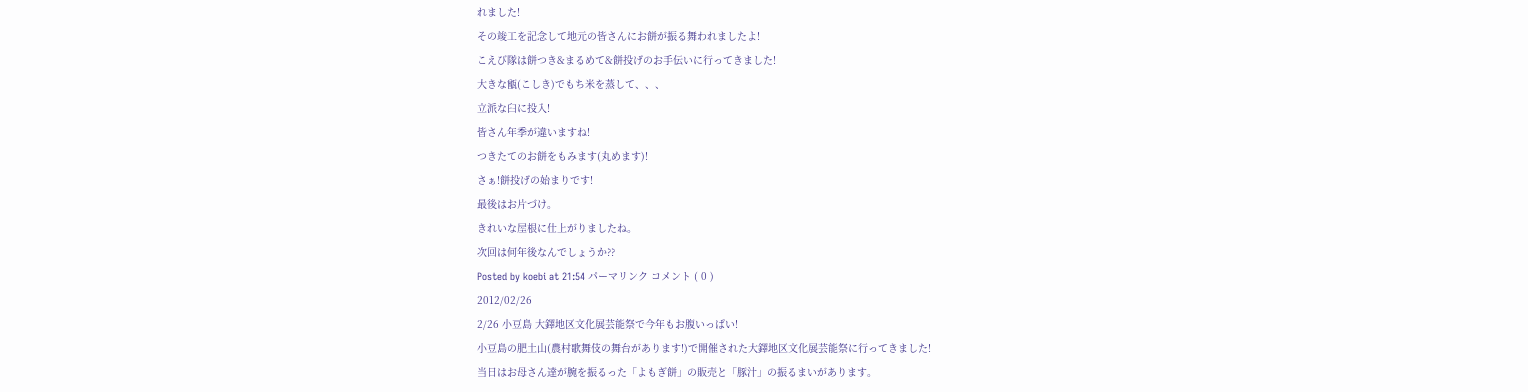れました!
その竣工を記念して地元の皆さんにお餅が振る舞われましたよ!
こえび隊は餅つき&まるめて&餅投げのお手伝いに行ってきました!
大きな甑(こしき)でもち米を蒸して、、、
立派な臼に投入!
皆さん年季が違いますね!
つきたてのお餅をもみます(丸めます)!
さぁ!餅投げの始まりです!
最後はお片づけ。
きれいな屋根に仕上がりましたね。
次回は何年後なんでしょうか??
Posted by koebi at 21:54 パーマリンク コメント ( 0 )
2012/02/26
2/26 小豆島 大鐸地区文化展芸能祭で今年もお腹いっぱい!
小豆島の肥土山(農村歌舞伎の舞台があります!)で開催された大鐸地区文化展芸能祭に行ってきました!
当日はお母さん達が腕を振るった「よもぎ餅」の販売と「豚汁」の振るまいがあります。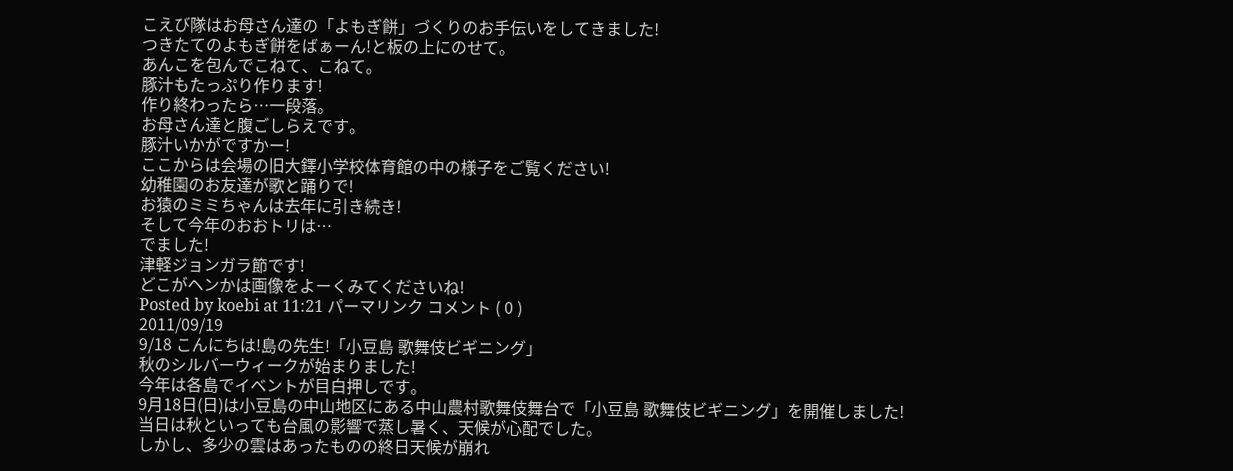こえび隊はお母さん達の「よもぎ餅」づくりのお手伝いをしてきました!
つきたてのよもぎ餅をばぁーん!と板の上にのせて。
あんこを包んでこねて、こねて。
豚汁もたっぷり作ります!
作り終わったら…一段落。
お母さん達と腹ごしらえです。
豚汁いかがですかー!
ここからは会場の旧大鐸小学校体育館の中の様子をご覧ください!
幼稚園のお友達が歌と踊りで!
お猿のミミちゃんは去年に引き続き!
そして今年のおおトリは…
でました!
津軽ジョンガラ節です!
どこがヘンかは画像をよーくみてくださいね!
Posted by koebi at 11:21 パーマリンク コメント ( 0 )
2011/09/19
9/18 こんにちは!島の先生!「小豆島 歌舞伎ビギニング」
秋のシルバーウィークが始まりました!
今年は各島でイベントが目白押しです。
9月18日(日)は小豆島の中山地区にある中山農村歌舞伎舞台で「小豆島 歌舞伎ビギニング」を開催しました!
当日は秋といっても台風の影響で蒸し暑く、天候が心配でした。
しかし、多少の雲はあったものの終日天候が崩れ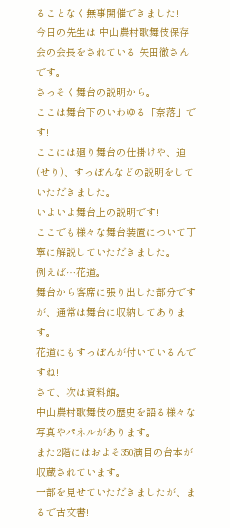ることなく無事開催できました!
今日の先生は 中山農村歌舞伎保存会の会長をされている 矢田徹さんです。
さっそく舞台の説明から。
ここは舞台下のいわゆる「奈落」です!
ここには廻り舞台の仕掛けや、迫(せり)、すっぽんなどの説明をしていただきました。
いよいよ舞台上の説明です!
ここでも様々な舞台装置について丁寧に解説していただきました。
例えば…花道。
舞台から客席に張り出した部分ですが、通常は舞台に収納してあります。
花道にもすっぽんが付いているんですね!
さて、次は資料館。
中山農村歌舞伎の歴史を語る様々な写真やパネルがあります。
また2階にはおよそ350演目の台本が収蔵されています。
一部を見せていただきましたが、まるで古文書!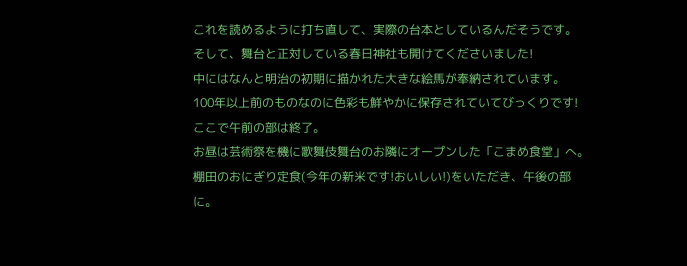これを読めるように打ち直して、実際の台本としているんだそうです。
そして、舞台と正対している春日神社も開けてくださいました!
中にはなんと明治の初期に描かれた大きな絵馬が奉納されています。
100年以上前のものなのに色彩も鮮やかに保存されていてびっくりです!
ここで午前の部は終了。
お昼は芸術祭を機に歌舞伎舞台のお隣にオープンした「こまめ食堂」へ。
棚田のおにぎり定食(今年の新米です!おいしい!)をいただき、午後の部に。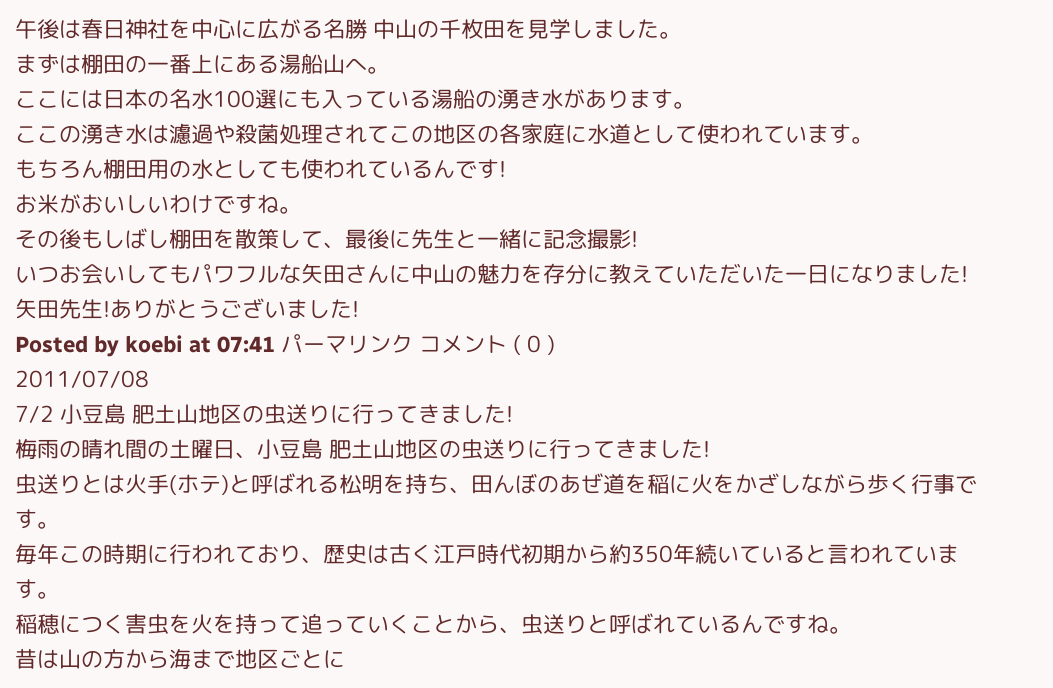午後は春日神社を中心に広がる名勝 中山の千枚田を見学しました。
まずは棚田の一番上にある湯船山へ。
ここには日本の名水100選にも入っている湯船の湧き水があります。
ここの湧き水は濾過や殺菌処理されてこの地区の各家庭に水道として使われています。
もちろん棚田用の水としても使われているんです!
お米がおいしいわけですね。
その後もしばし棚田を散策して、最後に先生と一緒に記念撮影!
いつお会いしてもパワフルな矢田さんに中山の魅力を存分に教えていただいた一日になりました!
矢田先生!ありがとうございました!
Posted by koebi at 07:41 パーマリンク コメント ( 0 )
2011/07/08
7/2 小豆島 肥土山地区の虫送りに行ってきました!
梅雨の晴れ間の土曜日、小豆島 肥土山地区の虫送りに行ってきました!
虫送りとは火手(ホテ)と呼ばれる松明を持ち、田んぼのあぜ道を稲に火をかざしながら歩く行事です。
毎年この時期に行われており、歴史は古く江戸時代初期から約350年続いていると言われています。
稲穂につく害虫を火を持って追っていくことから、虫送りと呼ばれているんですね。
昔は山の方から海まで地区ごとに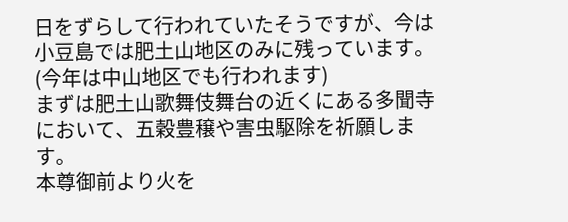日をずらして行われていたそうですが、今は小豆島では肥土山地区のみに残っています。(今年は中山地区でも行われます)
まずは肥土山歌舞伎舞台の近くにある多聞寺において、五穀豊穣や害虫駆除を祈願します。
本尊御前より火を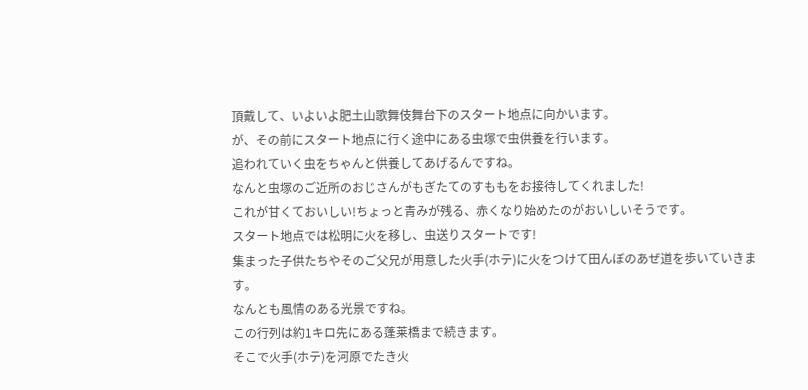頂戴して、いよいよ肥土山歌舞伎舞台下のスタート地点に向かいます。
が、その前にスタート地点に行く途中にある虫塚で虫供養を行います。
追われていく虫をちゃんと供養してあげるんですね。
なんと虫塚のご近所のおじさんがもぎたてのすももをお接待してくれました!
これが甘くておいしい!ちょっと青みが残る、赤くなり始めたのがおいしいそうです。
スタート地点では松明に火を移し、虫送りスタートです!
集まった子供たちやそのご父兄が用意した火手(ホテ)に火をつけて田んぼのあぜ道を歩いていきます。
なんとも風情のある光景ですね。
この行列は約1キロ先にある蓬莱橋まで続きます。
そこで火手(ホテ)を河原でたき火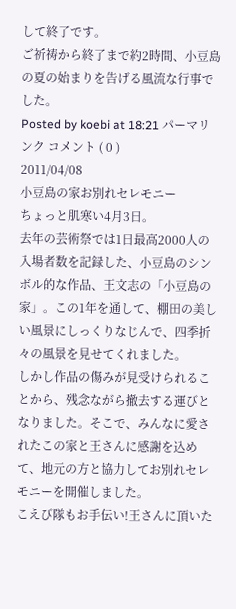して終了です。
ご祈祷から終了まで約2時間、小豆島の夏の始まりを告げる風流な行事でした。
Posted by koebi at 18:21 パーマリンク コメント ( 0 )
2011/04/08
小豆島の家お別れセレモニー
ちょっと肌寒い4月3日。
去年の芸術祭では1日最高2000人の入場者数を記録した、小豆島のシンボル的な作品、王文志の「小豆島の家」。この1年を通して、棚田の美しい風景にしっくりなじんで、四季折々の風景を見せてくれました。
しかし作品の傷みが見受けられることから、残念ながら撤去する運びとなりました。そこで、みんなに愛されたこの家と王さんに感謝を込めて、地元の方と協力してお別れセレモニーを開催しました。
こえび隊もお手伝い!王さんに頂いた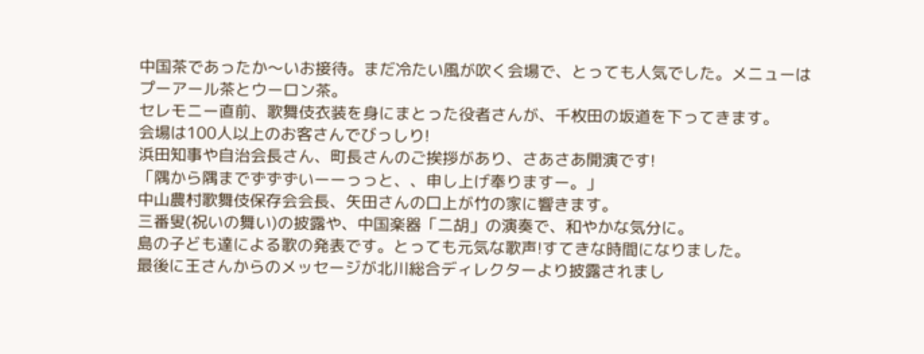中国茶であったか〜いお接待。まだ冷たい風が吹く会場で、とっても人気でした。メニューはプーアール茶とウーロン茶。
セレモニー直前、歌舞伎衣装を身にまとった役者さんが、千枚田の坂道を下ってきます。
会場は100人以上のお客さんでびっしり!
浜田知事や自治会長さん、町長さんのご挨拶があり、さあさあ開演です!
「隅から隅までずずずいーーっっと、、申し上げ奉りますー。」
中山農村歌舞伎保存会会長、矢田さんの口上が竹の家に響きます。
三番叟(祝いの舞い)の披露や、中国楽器「二胡」の演奏で、和やかな気分に。
島の子ども達による歌の発表です。とっても元気な歌声!すてきな時間になりました。
最後に王さんからのメッセージが北川総合ディレクターより披露されまし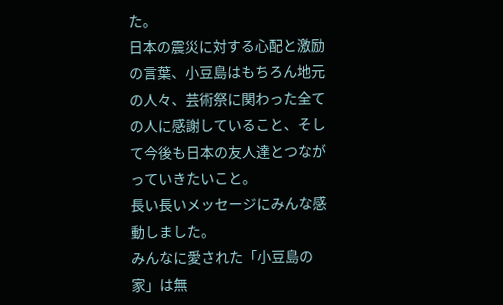た。
日本の震災に対する心配と激励の言葉、小豆島はもちろん地元の人々、芸術祭に関わった全ての人に感謝していること、そして今後も日本の友人達とつながっていきたいこと。
長い長いメッセージにみんな感動しました。
みんなに愛された「小豆島の家」は無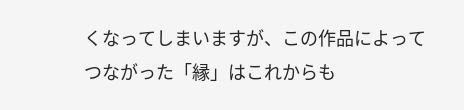くなってしまいますが、この作品によってつながった「縁」はこれからも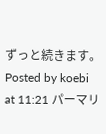ずっと続きます。
Posted by koebi at 11:21 パーマリ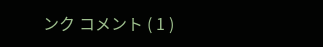ンク コメント ( 1 )